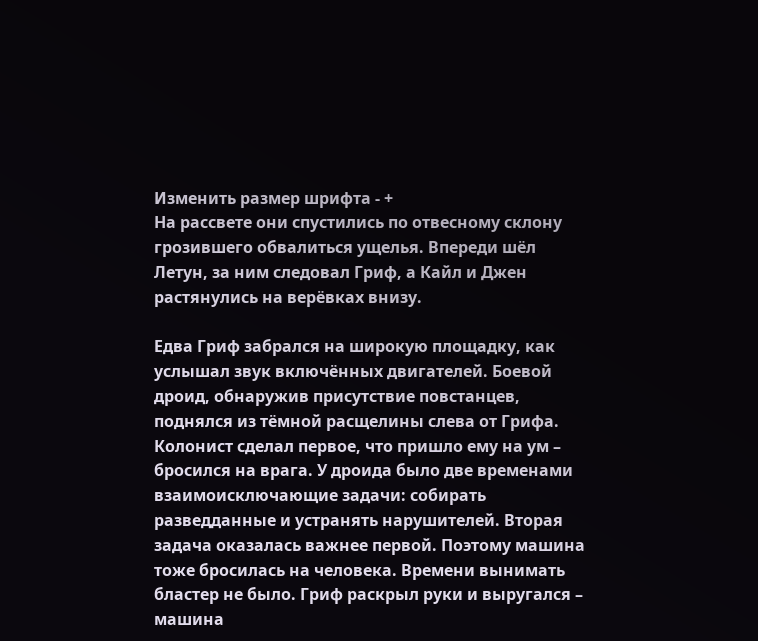Изменить размер шрифта - +
На рассвете они спустились по отвесному склону грозившего обвалиться ущелья. Впереди шёл Летун, за ним следовал Гриф, а Кайл и Джен растянулись на верёвках внизу.

Едва Гриф забрался на широкую площадку, как услышал звук включённых двигателей. Боевой дроид, обнаружив присутствие повстанцев, поднялся из тёмной расщелины слева от Грифа. Колонист сделал первое, что пришло ему на ум – бросился на врага. У дроида было две временами взаимоисключающие задачи: собирать разведданные и устранять нарушителей. Вторая задача оказалась важнее первой. Поэтому машина тоже бросилась на человека. Времени вынимать бластер не было. Гриф раскрыл руки и выругался – машина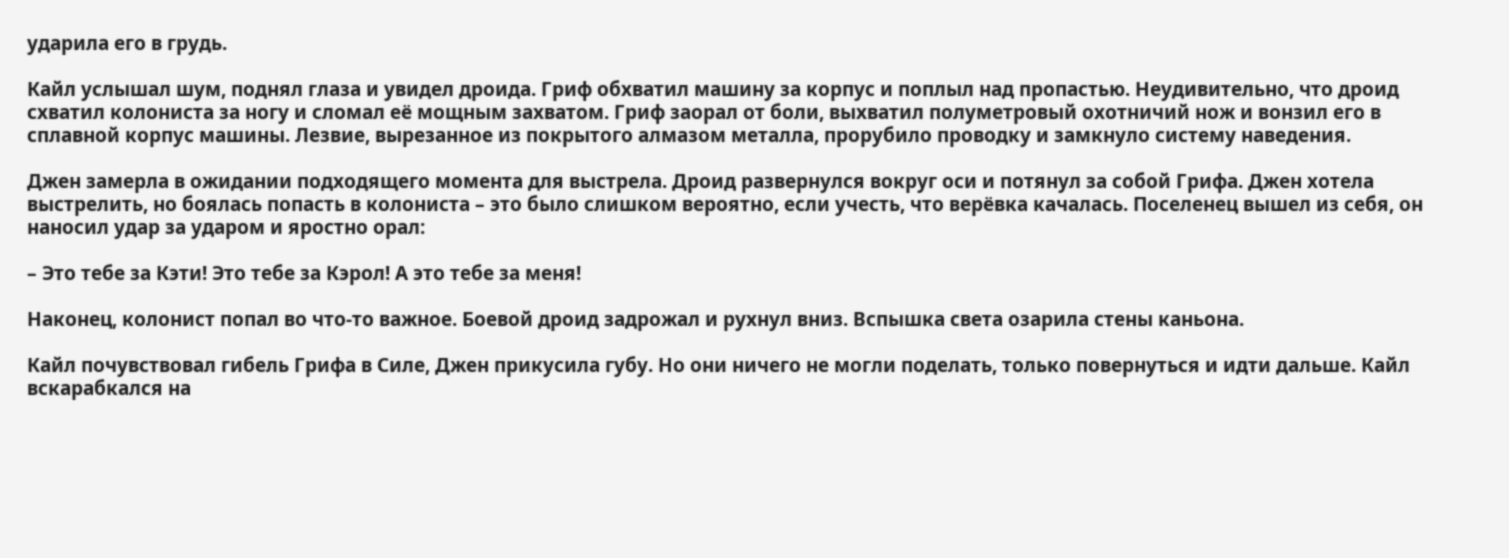ударила его в грудь.

Кайл услышал шум, поднял глаза и увидел дроида. Гриф обхватил машину за корпус и поплыл над пропастью. Неудивительно, что дроид схватил колониста за ногу и сломал её мощным захватом. Гриф заорал от боли, выхватил полуметровый охотничий нож и вонзил его в сплавной корпус машины. Лезвие, вырезанное из покрытого алмазом металла, прорубило проводку и замкнуло систему наведения.

Джен замерла в ожидании подходящего момента для выстрела. Дроид развернулся вокруг оси и потянул за собой Грифа. Джен хотела выстрелить, но боялась попасть в колониста – это было слишком вероятно, если учесть, что верёвка качалась. Поселенец вышел из себя, он наносил удар за ударом и яростно орал:

– Это тебе за Кэти! Это тебе за Кэрол! А это тебе за меня!

Наконец, колонист попал во что-то важное. Боевой дроид задрожал и рухнул вниз. Вспышка света озарила стены каньона.

Кайл почувствовал гибель Грифа в Силе, Джен прикусила губу. Но они ничего не могли поделать, только повернуться и идти дальше. Кайл вскарабкался на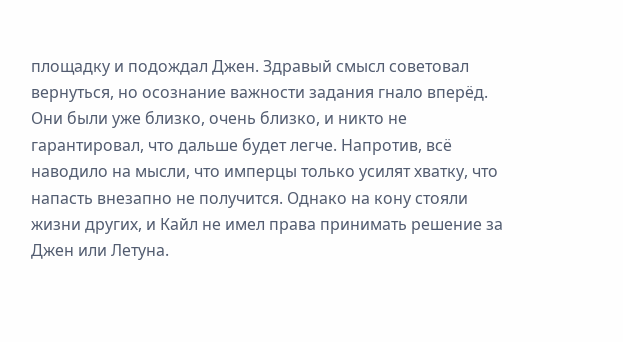площадку и подождал Джен. Здравый смысл советовал вернуться, но осознание важности задания гнало вперёд. Они были уже близко, очень близко, и никто не гарантировал, что дальше будет легче. Напротив, всё наводило на мысли, что имперцы только усилят хватку, что напасть внезапно не получится. Однако на кону стояли жизни других, и Кайл не имел права принимать решение за Джен или Летуна.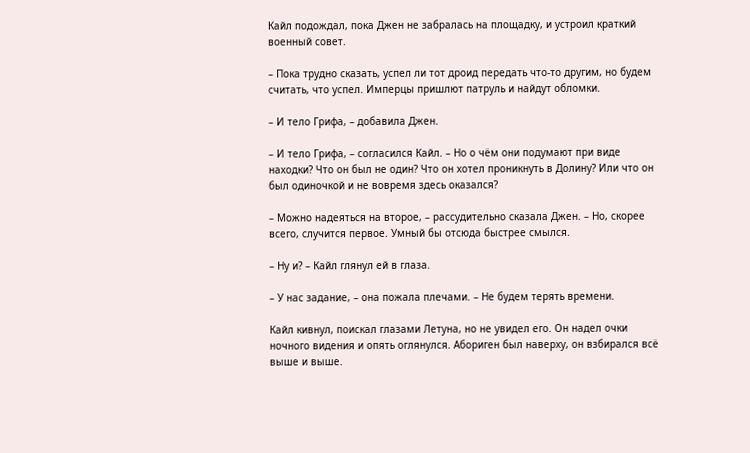Кайл подождал, пока Джен не забралась на площадку, и устроил краткий военный совет.

– Пока трудно сказать, успел ли тот дроид передать что-то другим, но будем считать, что успел. Имперцы пришлют патруль и найдут обломки.

– И тело Грифа, – добавила Джен.

– И тело Грифа, – согласился Кайл. – Но о чём они подумают при виде находки? Что он был не один? Что он хотел проникнуть в Долину? Или что он был одиночкой и не вовремя здесь оказался?

– Можно надеяться на второе, – рассудительно сказала Джен. – Но, скорее всего, случится первое. Умный бы отсюда быстрее смылся.

– Ну и? – Кайл глянул ей в глаза.

– У нас задание, – она пожала плечами. – Не будем терять времени.

Кайл кивнул, поискал глазами Летуна, но не увидел его. Он надел очки ночного видения и опять оглянулся. Абориген был наверху, он взбирался всё выше и выше.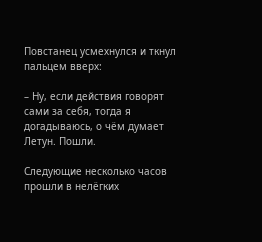Повстанец усмехнулся и ткнул пальцем вверх:

– Ну, если действия говорят сами за себя, тогда я догадываюсь, о чём думает Летун. Пошли.

Следующие несколько часов прошли в нелёгких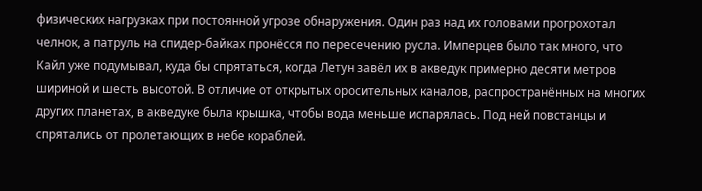физических нагрузках при постоянной угрозе обнаружения. Один раз над их головами прогрохотал челнок, а патруль на спидер-байках пронёсся по пересечению русла. Имперцев было так много, что Кайл уже подумывал, куда бы спрятаться, когда Летун завёл их в акведук примерно десяти метров шириной и шесть высотой. В отличие от открытых оросительных каналов, распространённых на многих других планетах, в акведуке была крышка, чтобы вода меньше испарялась. Под ней повстанцы и спрятались от пролетающих в небе кораблей.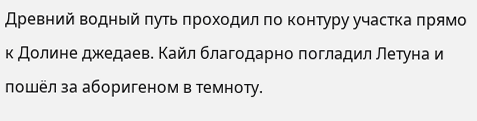Древний водный путь проходил по контуру участка прямо к Долине джедаев. Кайл благодарно погладил Летуна и пошёл за аборигеном в темноту.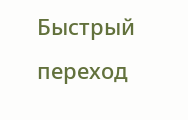Быстрый переход